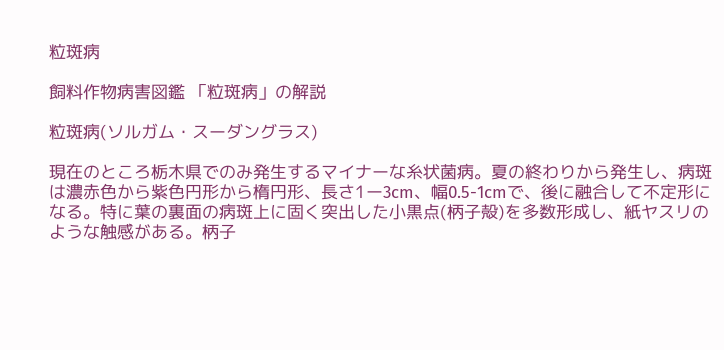粒斑病

飼料作物病害図鑑 「粒斑病」の解説

粒斑病(ソルガム・スーダングラス)

現在のところ栃木県でのみ発生するマイナーな糸状菌病。夏の終わりから発生し、病斑は濃赤色から紫色円形から楕円形、長さ1ー3cm、幅0.5-1cmで、後に融合して不定形になる。特に葉の裏面の病斑上に固く突出した小黒点(柄子殻)を多数形成し、紙ヤスリのような触感がある。柄子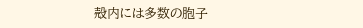殻内には多数の胞子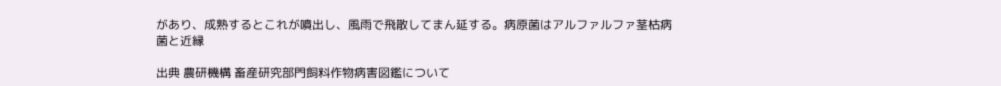があり、成熟するとこれが噴出し、風雨で飛散してまん延する。病原菌はアルファルファ茎枯病菌と近縁

出典 農研機構 畜産研究部門飼料作物病害図鑑について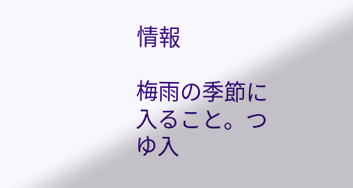情報

梅雨の季節に入ること。つゆ入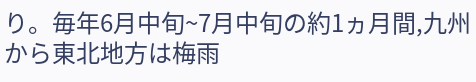り。毎年6月中旬~7月中旬の約1ヵ月間,九州から東北地方は梅雨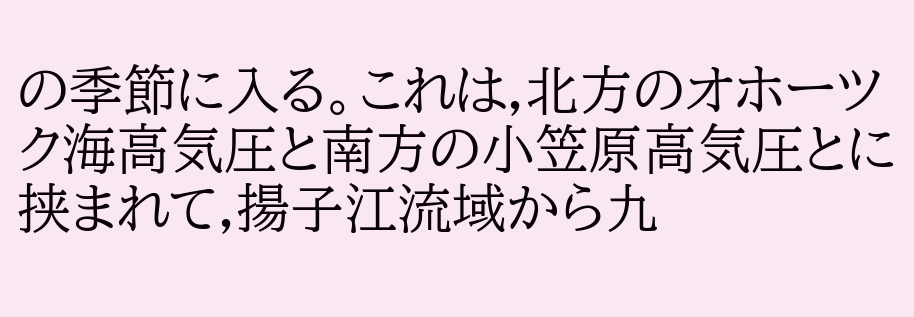の季節に入る。これは,北方のオホーツク海高気圧と南方の小笠原高気圧とに挟まれて,揚子江流域から九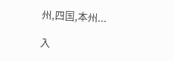州,四国,本州...

入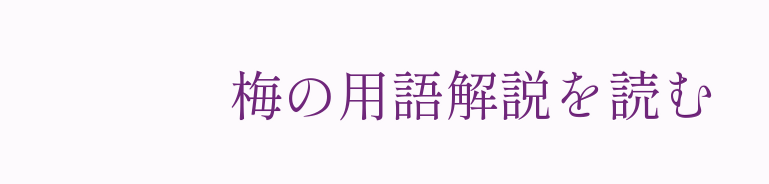梅の用語解説を読む